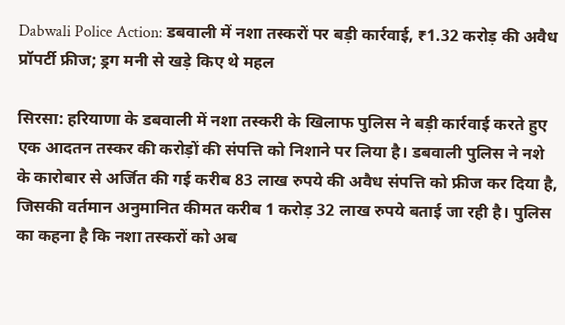Dabwali Police Action: डबवाली में नशा तस्करों पर बड़ी कार्रवाई, ₹1.32 करोड़ की अवैध प्रॉपर्टी फ्रीज; ड्रग मनी से खड़े किए थे महल

सिरसा: हरियाणा के डबवाली में नशा तस्करी के खिलाफ पुलिस ने बड़ी कार्रवाई करते हुए एक आदतन तस्कर की करोड़ों की संपत्ति को निशाने पर लिया है। डबवाली पुलिस ने नशे के कारोबार से अर्जित की गई करीब 83 लाख रुपये की अवैध संपत्ति को फ्रीज कर दिया है, जिसकी वर्तमान अनुमानित कीमत करीब 1 करोड़ 32 लाख रुपये बताई जा रही है। पुलिस का कहना है कि नशा तस्करों को अब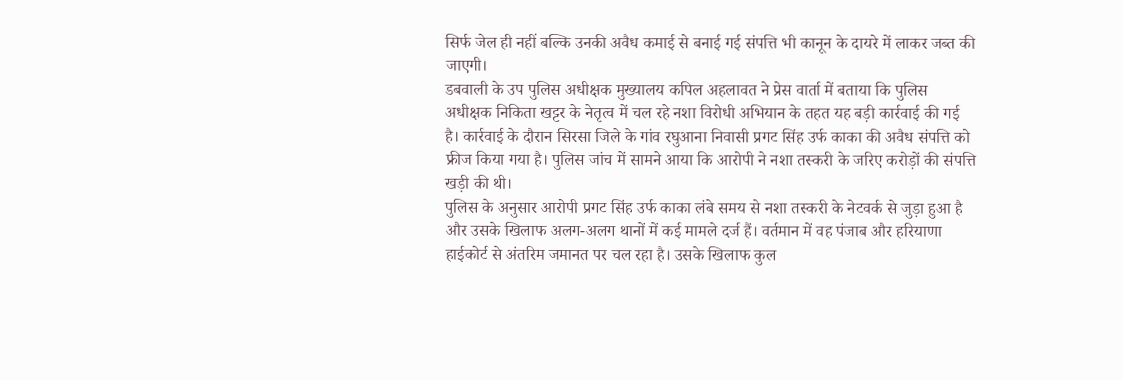सिर्फ जेल ही नहीं बल्कि उनकी अवैध कमाई से बनाई गई संपत्ति भी कानून के दायरे में लाकर जब्त की जाएगी।
डबवाली के उप पुलिस अधीक्षक मुख्यालय कपिल अहलावत ने प्रेस वार्ता में बताया कि पुलिस अधीक्षक निकिता खट्टर के नेतृत्व में चल रहे नशा विरोधी अभियान के तहत यह बड़ी कार्रवाई की गई है। कार्रवाई के दौरान सिरसा जिले के गांव रघुआना निवासी प्रगट सिंह उर्फ काका की अवैध संपत्ति को फ्रीज किया गया है। पुलिस जांच में सामने आया कि आरोपी ने नशा तस्करी के जरिए करोड़ों की संपत्ति खड़ी की थी।
पुलिस के अनुसार आरोपी प्रगट सिंह उर्फ काका लंबे समय से नशा तस्करी के नेटवर्क से जुड़ा हुआ है और उसके खिलाफ अलग-अलग थानों में कई मामले दर्ज हैं। वर्तमान में वह पंजाब और हरियाणा हाईकोर्ट से अंतरिम जमानत पर चल रहा है। उसके खिलाफ कुल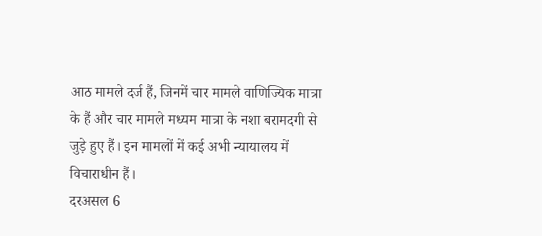आठ मामले दर्ज हैं, जिनमें चार मामले वाणिज्यिक मात्रा के हैं और चार मामले मध्यम मात्रा के नशा बरामदगी से जुड़े हुए हैं। इन मामलों में कई अभी न्यायालय में विचाराधीन हैं।
दरअसल 6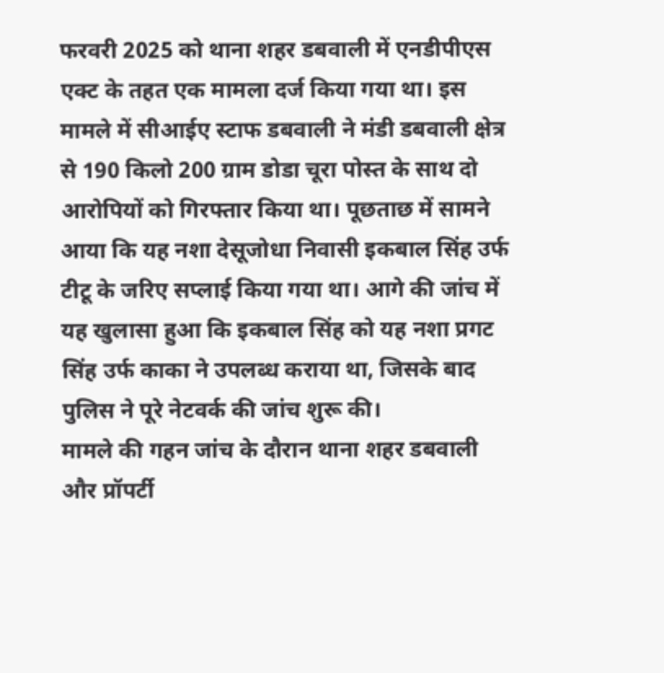फरवरी 2025 को थाना शहर डबवाली में एनडीपीएस एक्ट के तहत एक मामला दर्ज किया गया था। इस मामले में सीआईए स्टाफ डबवाली ने मंडी डबवाली क्षेत्र से 190 किलो 200 ग्राम डोडा चूरा पोस्त के साथ दो आरोपियों को गिरफ्तार किया था। पूछताछ में सामने आया कि यह नशा देसूजोधा निवासी इकबाल सिंह उर्फ टीटू के जरिए सप्लाई किया गया था। आगे की जांच में यह खुलासा हुआ कि इकबाल सिंह को यह नशा प्रगट सिंह उर्फ काका ने उपलब्ध कराया था, जिसके बाद पुलिस ने पूरे नेटवर्क की जांच शुरू की।
मामले की गहन जांच के दौरान थाना शहर डबवाली और प्रॉपर्टी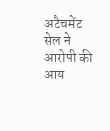अटैचमेंट सेल ने आरोपी की आय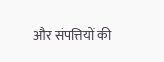और संपत्तियों की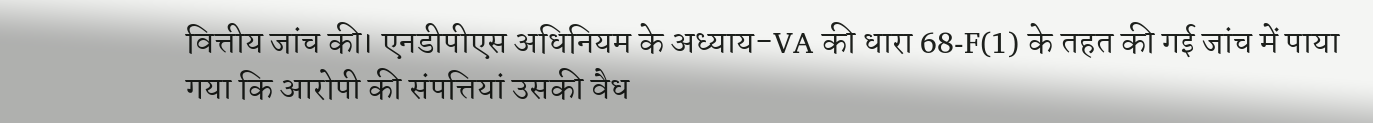वित्तीय जांच की। एनडीपीएस अधिनियम के अध्याय-VA की धारा 68-F(1) के तहत की गई जांच में पाया गया कि आरोपी की संपत्तियां उसकी वैध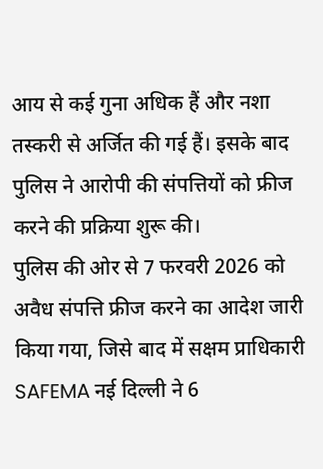आय से कई गुना अधिक हैं और नशा तस्करी से अर्जित की गई हैं। इसके बाद पुलिस ने आरोपी की संपत्तियों को फ्रीज करने की प्रक्रिया शुरू की।
पुलिस की ओर से 7 फरवरी 2026 को अवैध संपत्ति फ्रीज करने का आदेश जारी किया गया, जिसे बाद में सक्षम प्राधिकारी SAFEMA नई दिल्ली ने 6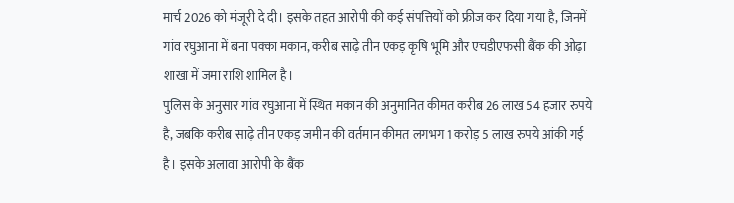मार्च 2026 को मंजूरी दे दी। इसके तहत आरोपी की कई संपत्तियों को फ्रीज कर दिया गया है, जिनमें गांव रघुआना में बना पक्का मकान, करीब साढ़े तीन एकड़ कृषि भूमि और एचडीएफसी बैंक की ओढ़ा शाखा में जमा राशि शामिल है।
पुलिस के अनुसार गांव रघुआना में स्थित मकान की अनुमानित कीमत करीब 26 लाख 54 हजार रुपये है, जबकि करीब साढ़े तीन एकड़ जमीन की वर्तमान कीमत लगभग 1 करोड़ 5 लाख रुपये आंकी गई है। इसके अलावा आरोपी के बैंक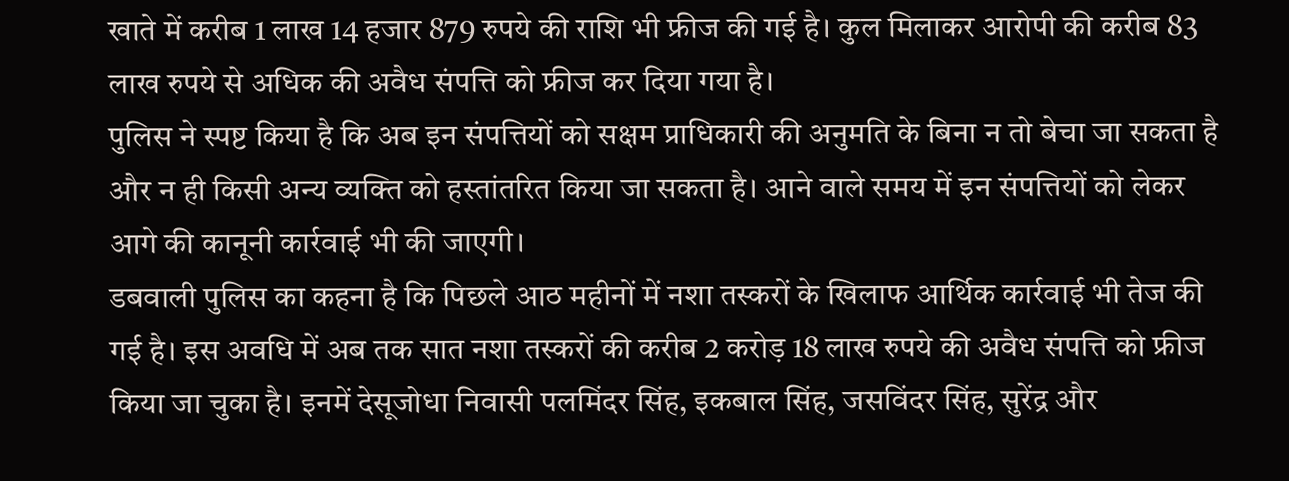खाते में करीब 1 लाख 14 हजार 879 रुपये की राशि भी फ्रीज की गई है। कुल मिलाकर आरोपी की करीब 83 लाख रुपये से अधिक की अवैध संपत्ति को फ्रीज कर दिया गया है।
पुलिस ने स्पष्ट किया है कि अब इन संपत्तियों को सक्षम प्राधिकारी की अनुमति के बिना न तो बेचा जा सकता है और न ही किसी अन्य व्यक्ति को हस्तांतरित किया जा सकता है। आने वाले समय में इन संपत्तियों को लेकर आगे की कानूनी कार्रवाई भी की जाएगी।
डबवाली पुलिस का कहना है कि पिछले आठ महीनों में नशा तस्करों के खिलाफ आर्थिक कार्रवाई भी तेज की गई है। इस अवधि में अब तक सात नशा तस्करों की करीब 2 करोड़ 18 लाख रुपये की अवैध संपत्ति को फ्रीज किया जा चुका है। इनमें देसूजोधा निवासी पलमिंदर सिंह, इकबाल सिंह, जसविंदर सिंह, सुरेंद्र और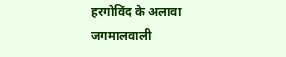हरगोविंद के अलावा जगमालवाली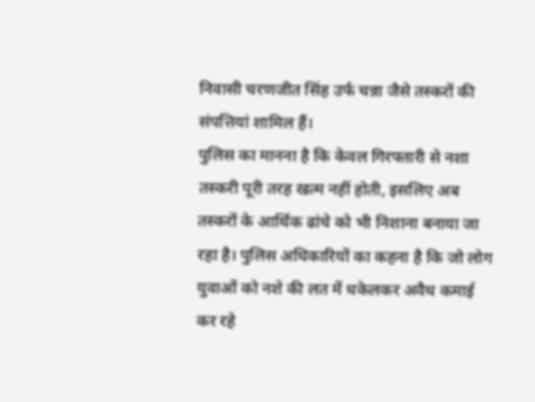निवासी चरणजीत सिंह उर्फ चन्ना जैसे तस्करों की संपत्तियां शामिल हैं।
पुलिस का मानना है कि केवल गिरफ्तारी से नशा तस्करी पूरी तरह खत्म नहीं होती, इसलिए अब तस्करों के आर्थिक ढांचे को भी निशाना बनाया जा रहा है। पुलिस अधिकारियों का कहना है कि जो लोग युवाओं को नशे की लत में धकेलकर अवैध कमाई कर रहे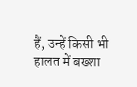हैं, उन्हें किसी भी हालत में बख्शा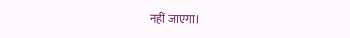नहीं जाएगा।